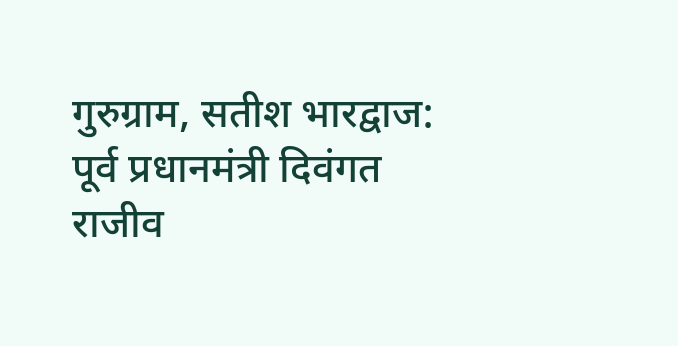गुरुग्राम, सतीश भारद्वाज: पूर्व प्रधानमंत्री दिवंगत राजीव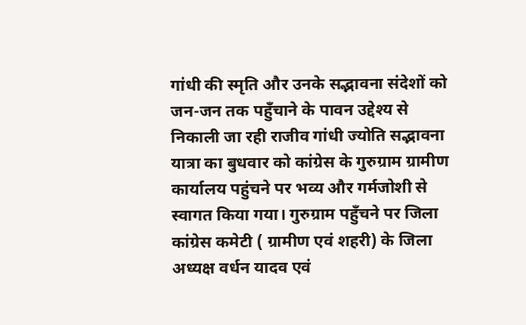गांधी की स्मृति और उनके सद्भावना संदेशों को जन-जन तक पहुँचाने के पावन उद्देश्य से निकाली जा रही राजीव गांधी ज्योति सद्भावना यात्रा का बुधवार को कांग्रेस के गुरुग्राम ग्रामीण कार्यालय पहुंचने पर भव्य और गर्मजोशी से स्वागत किया गया। गुरुग्राम पहुँचने पर जिला कांग्रेस कमेटी ( ग्रामीण एवं शहरी) के जिला अध्यक्ष वर्धन यादव एवं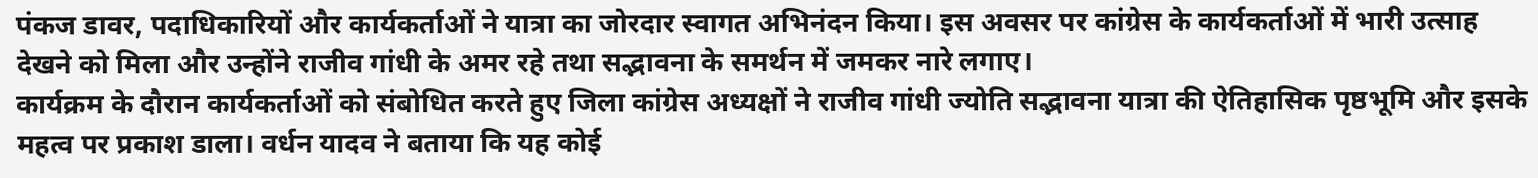पंकज डावर, पदाधिकारियों और कार्यकर्ताओं ने यात्रा का जोरदार स्वागत अभिनंदन किया। इस अवसर पर कांग्रेस के कार्यकर्ताओं में भारी उत्साह देखने को मिला और उन्होंने राजीव गांधी के अमर रहे तथा सद्भावना के समर्थन में जमकर नारे लगाए।
कार्यक्रम के दौरान कार्यकर्ताओं को संबोधित करते हुए जिला कांग्रेस अध्यक्षों ने राजीव गांधी ज्योति सद्भावना यात्रा की ऐतिहासिक पृष्ठभूमि और इसके महत्व पर प्रकाश डाला। वर्धन यादव ने बताया कि यह कोई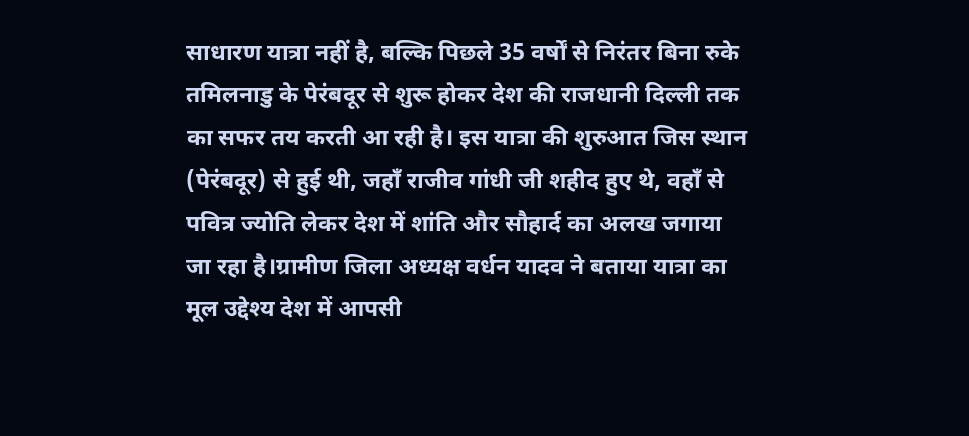साधारण यात्रा नहीं है, बल्कि पिछले 35 वर्षों से निरंतर बिना रुके तमिलनाडु के पेरंबदूर से शुरू होकर देश की राजधानी दिल्ली तक का सफर तय करती आ रही है। इस यात्रा की शुरुआत जिस स्थान (पेरंबदूर) से हुई थी, जहाँ राजीव गांधी जी शहीद हुए थे, वहाँ से पवित्र ज्योति लेकर देश में शांति और सौहार्द का अलख जगाया जा रहा है।ग्रामीण जिला अध्यक्ष वर्धन यादव ने बताया यात्रा का मूल उद्देश्य देश में आपसी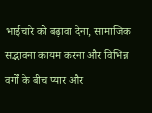भाईचारे को बढ़ावा देना, सामाजिक सद्भावना कायम करना और विभिन्न वर्गों के बीच प्यार और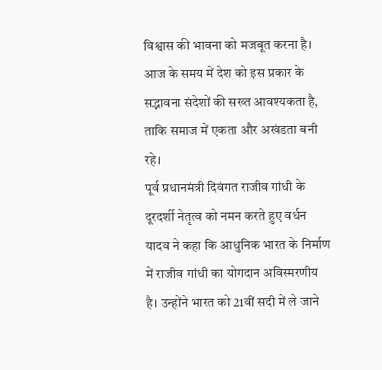विश्वास की भावना को मजबूत करना है। आज के समय में देश को इस प्रकार के सद्भावना संदेशों की सख्त आवश्यकता है, ताकि समाज में एकता और अखंडता बनी रहे।
पूर्व प्रधानमंत्री दिवंगत राजीव गांधी के दूरदर्शी नेतृत्व को नमन करते हुए वर्धन यादव ने कहा कि आधुनिक भारत के निर्माण में राजीव गांधी का योगदान अविस्मरणीय है। उन्होंने भारत को 21वीं सदी में ले जाने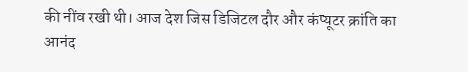की नींव रखी थी। आज देश जिस डिजिटल दौर और कंप्यूटर क्रांति का आनंद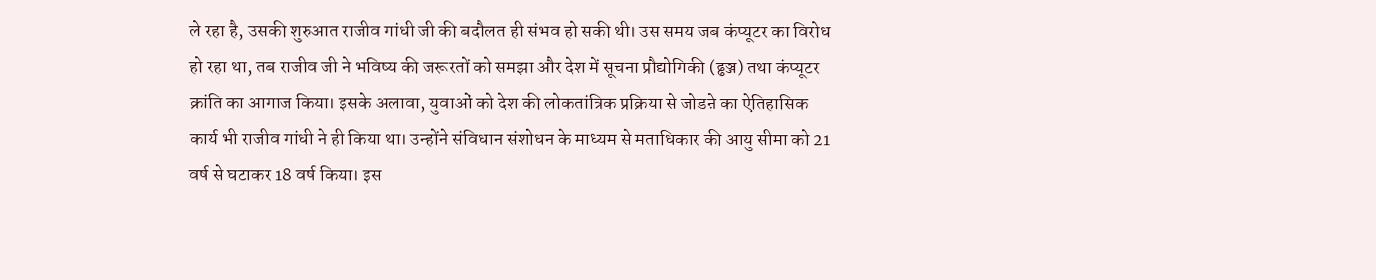ले रहा है, उसकी शुरुआत राजीव गांधी जी की बदौलत ही संभव हो सकी थी। उस समय जब कंप्यूटर का विरोध हो रहा था, तब राजीव जी ने भविष्य की जरूरतों को समझा और देश में सूचना प्रौद्योगिकी (ढ्ढञ्ज) तथा कंप्यूटर क्रांति का आगाज किया। इसके अलावा, युवाओं को देश की लोकतांत्रिक प्रक्रिया से जोडऩे का ऐतिहासिक कार्य भी राजीव गांधी ने ही किया था। उन्होंने संविधान संशोधन के माध्यम से मताधिकार की आयु सीमा को 21 वर्ष से घटाकर 18 वर्ष किया। इस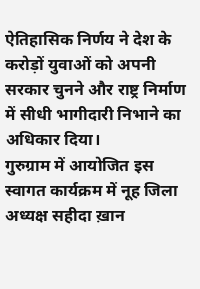ऐतिहासिक निर्णय ने देश के करोड़ों युवाओं को अपनी सरकार चुनने और राष्ट्र निर्माण में सीधी भागीदारी निभाने का अधिकार दिया।
गुरुग्राम में आयोजित इस स्वागत कार्यक्रम में नूह जिला अध्यक्ष सहीदा ख़ान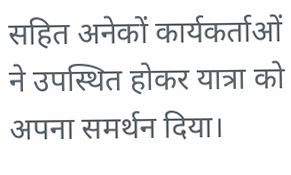सहित अनेकों कार्यकर्ताओं ने उपस्थित होकर यात्रा को अपना समर्थन दिया।